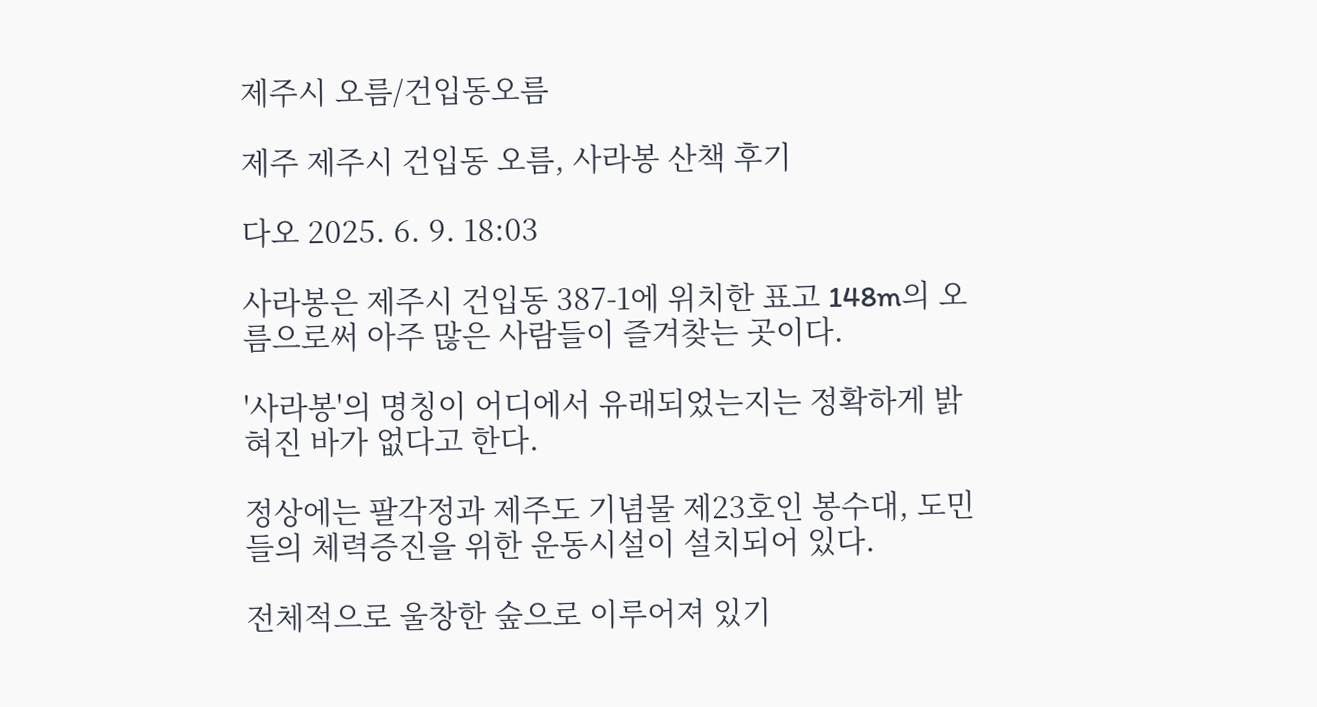제주시 오름/건입동오름

제주 제주시 건입동 오름, 사라봉 산책 후기

다오 2025. 6. 9. 18:03

사라봉은 제주시 건입동 387-1에 위치한 표고 148m의 오름으로써 아주 많은 사람들이 즐겨찾는 곳이다.

'사라봉'의 명칭이 어디에서 유래되었는지는 정확하게 밝혀진 바가 없다고 한다.

정상에는 팔각정과 제주도 기념물 제23호인 봉수대, 도민들의 체력증진을 위한 운동시설이 설치되어 있다.

전체적으로 울창한 숲으로 이루어져 있기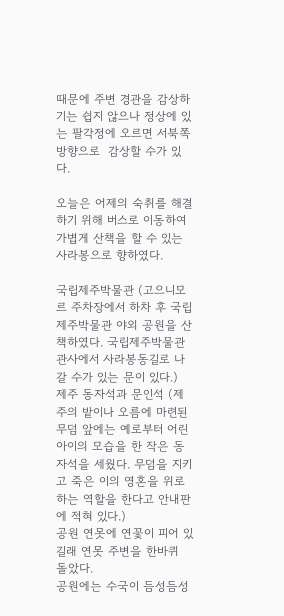때문에 주변 경관을 감상하기는 쉽지 않으나 정상에 있는 팔각정에 오르면 서북쪽 방향으로  감상할 수가 있다.

오늘은 어제의 숙취를 해결하기 위해 버스로 이동하여 가볍게 산책을 할 수 있는 사라봉으로 향하였다.

국립제주박물관 (고으니모르 주차장에서 하차 후 국립제주박물관 야외 공원을 산책하였다. 국립제주박물관 관사에서 사라봉동길로 나갈 수가 있는 문이 있다.)
제주 동자석과 문인석 (제주의 밭이나 오름에 마련된 무덤 앞에는 예로부터 어린아이의 모습을 한 작은 동자석을 세웠다. 무덤을 지키고 죽은 이의 영혼을 위로하는 역할을 한다고 안내판에 적혀 있다.)
공원 연못에 연꽃이 피어 있길래 연못 주변을 한바퀴 돌았다.
공원에는 수국이 듬성듬성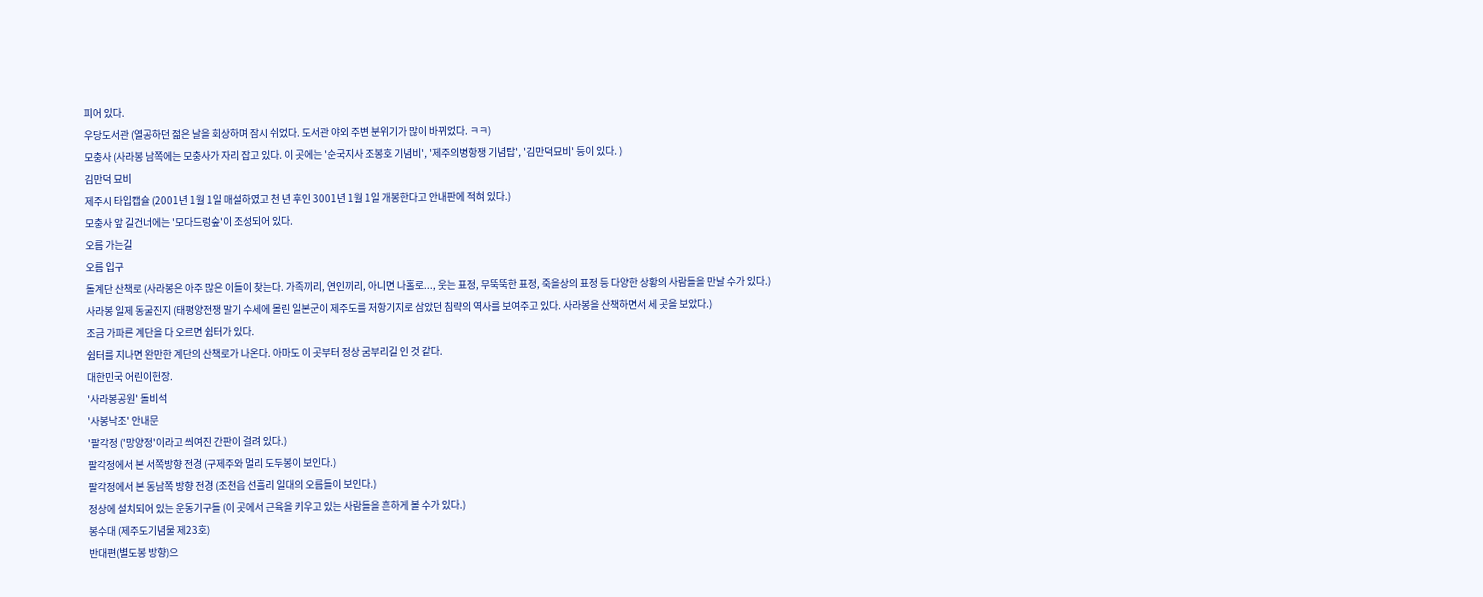피어 있다.
우당도서관 (열공하던 젊은 날을 회상하며 잠시 쉬었다. 도서관 야외 주변 분위기가 많이 바뀌었다. ㅋㅋ)
모충사 (사라봉 남쪽에는 모충사가 자리 잡고 있다. 이 곳에는 '순국지사 조봉호 기념비', '제주의병항쟁 기념탑', '김만덕묘비' 등이 있다. )
김만덕 묘비
제주시 타입캡슐 (2001년 1월 1일 매설하였고 천 년 후인 3001년 1월 1일 개봉한다고 안내판에 적혀 있다.)
모충사 앞 길건너에는 '모다드렁숲'이 조성되어 있다.
오름 가는길
오름 입구
돌계단 산책로 (사라봉은 아주 많은 이들이 찾는다. 가족끼리, 연인끼리, 아니면 나홀로..., 웃는 표정, 무뚝뚝한 표정, 죽을상의 표정 등 다양한 상황의 사람들을 만날 수가 있다.)
사라봉 일제 동굴진지 (태평양전쟁 말기 수세에 몰린 일본군이 제주도를 저항기지로 삼았던 침략의 역사를 보여주고 있다. 사라봉을 산책하면서 세 곳을 보았다.)
조금 가파른 계단을 다 오르면 쉼터가 있다.
쉼터를 지나면 완만한 계단의 산책로가 나온다. 아마도 이 곳부터 정상 굼부리길 인 것 같다.
대한민국 어린이헌장.
'사라봉공원' 돌비석
'사봉낙조' 안내문
'팔각정 ('망양정'이라고 씌여진 간판이 걸려 있다.)
팔각정에서 본 서쪽방향 전경 (구제주와 멀리 도두봉이 보인다.)
팔각정에서 본 동남쪽 방향 전경 (조천읍 선흘리 일대의 오름들이 보인다.)
정상에 설치되어 있는 운동기구들 (이 곳에서 근육을 키우고 있는 사람들을 흔하게 볼 수가 있다.)
봉수대 (제주도기념물 제23호)
반대편(별도봉 방향)으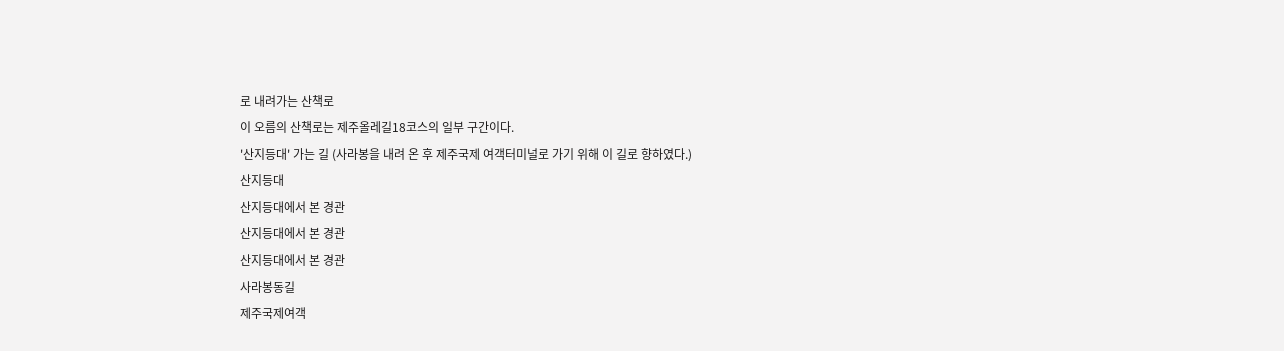로 내려가는 산책로
이 오름의 산책로는 제주올레길18코스의 일부 구간이다.
'산지등대' 가는 길 (사라봉을 내려 온 후 제주국제 여객터미널로 가기 위해 이 길로 향하였다.)
산지등대
산지등대에서 본 경관
산지등대에서 본 경관
산지등대에서 본 경관
사라봉동길
제주국제여객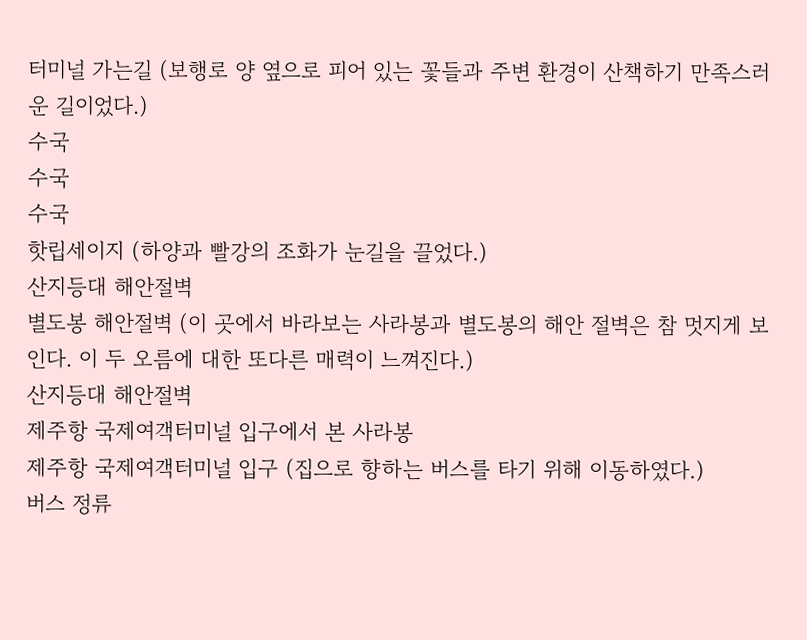터미널 가는길 (보행로 양 옆으로 피어 있는 꽃들과 주변 환경이 산책하기 만족스러운 길이었다.)
수국
수국
수국
핫립세이지 (하양과 빨강의 조화가 눈길을 끌었다.)
산지등대 해안절벽
별도봉 해안절벽 (이 곳에서 바라보는 사라봉과 별도봉의 해안 절벽은 참 멋지게 보인다. 이 두 오름에 대한 또다른 매력이 느껴진다.)
산지등대 해안절벽
제주항 국제여객터미널 입구에서 본 사라봉
제주항 국제여객터미널 입구 (집으로 향하는 버스를 타기 위해 이동하였다.)
버스 정류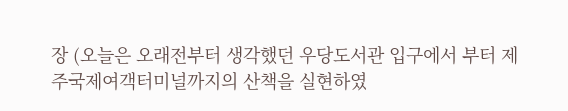장 (오늘은 오래전부터 생각했던 우당도서관 입구에서 부터 제주국제여객터미널까지의 산책을 실현하였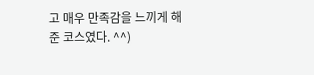고 매우 만족감을 느끼게 해준 코스였다. ^^)